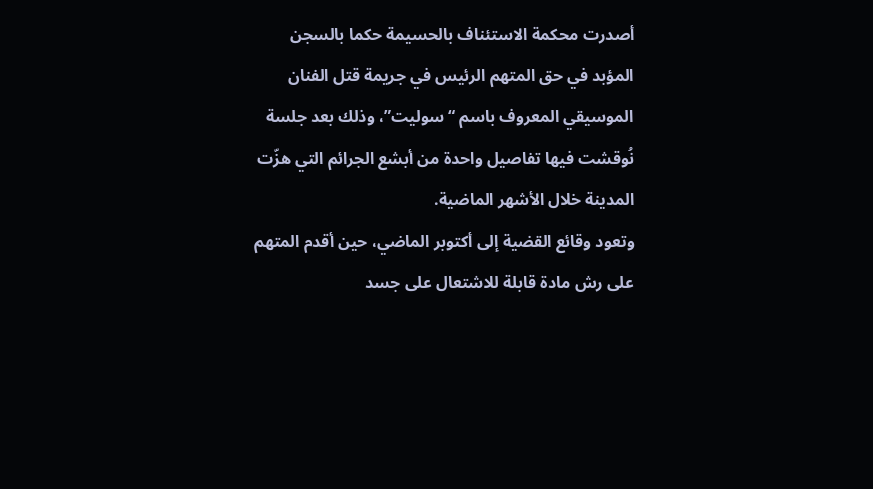أصدرت محكمة الاستئناف بالحسيمة حكما بالسجن المؤبد في حق المتهم الرئيس في جريمة قتل الفنان الموسيقي المعروف باسم “سوليت”، وذلك بعد جلسة نُوقشت فيها تفاصيل واحدة من أبشع الجرائم التي هزّت المدينة خلال الأشهر الماضية.
وتعود وقائع القضية إلى أكتوبر الماضي، حين أقدم المتهم على رش مادة قابلة للاشتعال على جسد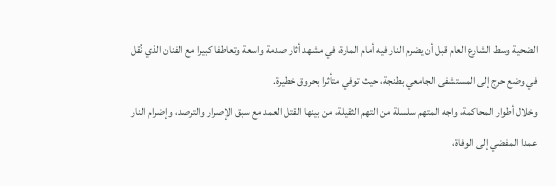الضحية وسط الشارع العام قبل أن يضرم النار فيه أمام المارة، في مشهد أثار صدمة واسعة وتعاطفا كبيرا مع الفنان الذي نُقل في وضع حرج إلى المستشفى الجامعي بطنجة، حيث توفي متأثرا بحروق خطيرة.
وخلال أطوار المحاكمة، واجه المتهم سلسلة من التهم الثقيلة، من بينها القتل العمد مع سبق الإصرار والترصد، وإضرام النار عمدا المفضي إلى الوفاة،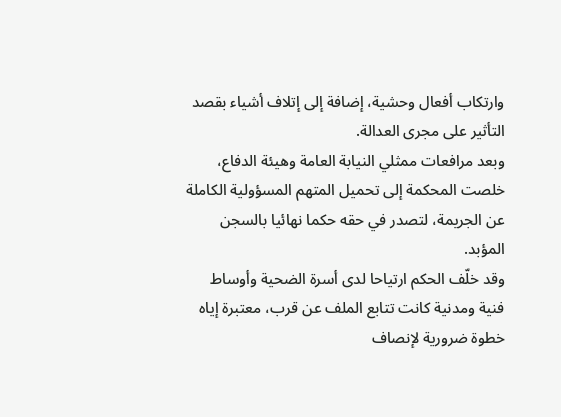وارتكاب أفعال وحشية، إضافة إلى إتلاف أشياء بقصد التأثير على مجرى العدالة.
وبعد مرافعات ممثلي النيابة العامة وهيئة الدفاع، خلصت المحكمة إلى تحميل المتهم المسؤولية الكاملة عن الجريمة، لتصدر في حقه حكما نهائيا بالسجن المؤبد.
وقد خلّف الحكم ارتياحا لدى أسرة الضحية وأوساط فنية ومدنية كانت تتابع الملف عن قرب، معتبرة إياه خطوة ضرورية لإنصاف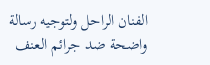الفنان الراحل ولتوجيه رسالة واضحة ضد جرائم العنف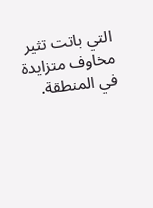التي باتت تثير مخاوف متزايدة في المنطقة.